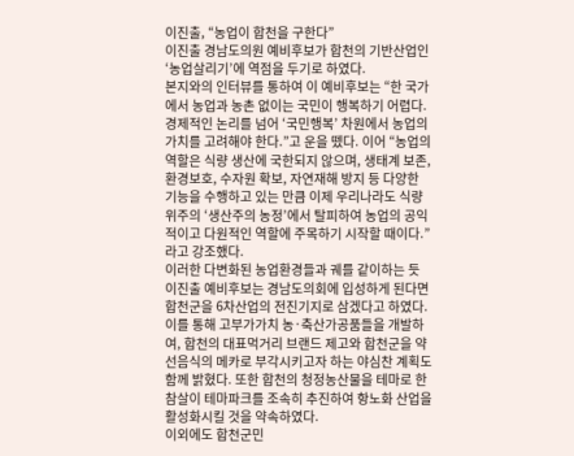이진출, “농업이 합천을 구한다”
이진출 경남도의원 예비후보가 합천의 기반산업인 ‘농업살리기’에 역점을 두기로 하였다.
본지와의 인터뷰를 통하여 이 예비후보는 “한 국가에서 농업과 농촌 없이는 국민이 행복하기 어렵다. 경제적인 논리를 넘어 ‘국민행복’ 차원에서 농업의 가치를 고려해야 한다.”고 운을 뗐다. 이어 “농업의 역할은 식량 생산에 국한되지 않으며, 생태계 보존, 환경보호, 수자원 확보, 자연재해 방지 등 다양한 기능을 수행하고 있는 만큼 이제 우리나라도 식량 위주의 ‘생산주의 농정’에서 탈피하여 농업의 공익적이고 다원적인 역할에 주목하기 시작할 때이다.”라고 강조했다.
이러한 다변화된 농업환경들과 궤를 같이하는 듯 이진출 예비후보는 경남도의회에 입성하게 된다면 합천군을 6차산업의 전진기지로 삼겠다고 하였다. 이를 통해 고부가가치 농·축산가공품들을 개발하여, 합천의 대표먹거리 브랜드 제고와 합천군을 약선음식의 메카로 부각시키고자 하는 야심찬 계획도 함께 밝혔다. 또한 합천의 청정농산물을 테마로 한 참살이 테마파크를 조속히 추진하여 항노화 산업을 활성화시킬 것을 약속하였다.
이외에도 합천군민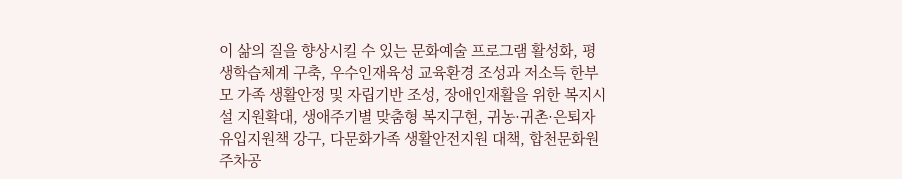이 삶의 질을 향상시킬 수 있는 문화예술 프로그램 활성화, 평생학습체계 구축, 우수인재육성 교육환경 조성과 저소득 한부모 가족 생활안정 및 자립기반 조성, 장애인재활을 위한 복지시설 지원확대, 생애주기별 맞춤형 복지구현, 귀농·귀촌·은퇴자 유입지원책 강구, 다문화가족 생활안전지원 대책, 합천문화원 주차공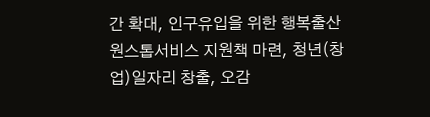간 확대, 인구유입을 위한 행복출산 원스톱서비스 지원책 마련, 청년(창업)일자리 창출, 오감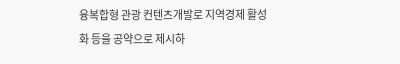융복합형 관광 컨텐츠개발로 지역경제 활성화 등을 공약으로 제시하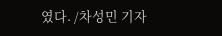였다. /차성민 기자